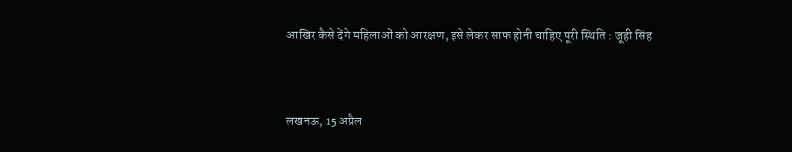आखिर कैसे देंगे महिलाओं को आरक्षण, इसे लेकर साफ होनी चाहिए पूरी स्थिति : जूही सिंह


लखनऊ, 15 अप्रैल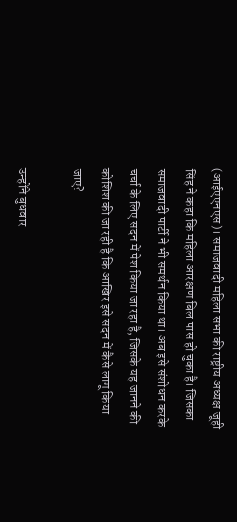(आईएएनएस)। समाजवादी महिला सभा की राष्ट्रीय अध्यक्ष जूही सिंह ने कहा कि महिला आरक्षण बिल पास हो चुका है। जिसका समाजवादी पार्टी ने भी समर्थन किया था। अब इसे संशोधन करके चर्चा के लिए सदन में पेश किया जा रहा है, जिसके यह जानने की कोशिश की जा रही है कि आखिर इसे सदन में कैसे लागू किया जाए?

उन्होंने बुधवार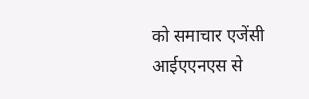को समाचार एजेंसी आईएएनएस से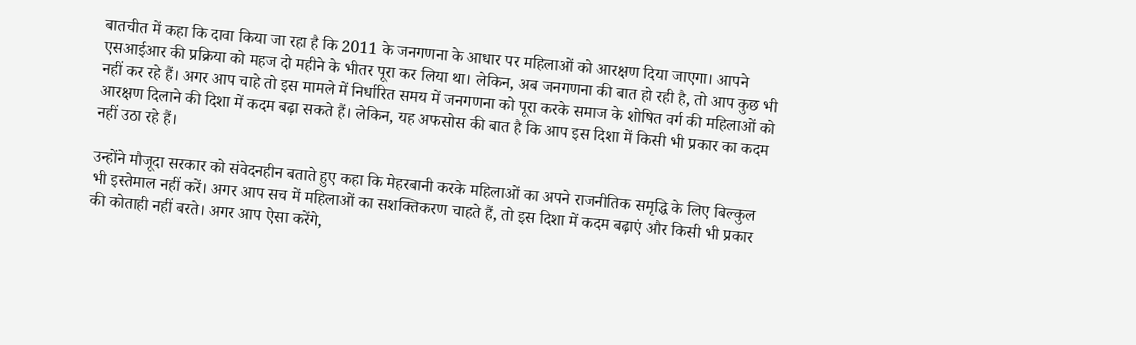बातचीत में कहा कि दावा किया जा रहा है कि 2011 के जनगणना के आधार पर महिलाओं को आरक्षण दिया जाएगा। आपने एसआईआर की प्रक्रिया को महज दो महीने के भीतर पूरा कर लिया था। लेकिन, अब जनगणना की बात हो रही है, तो आप कुछ भी नहीं कर रहे हैं। अगर आप चाहे तो इस मामले में निर्धारित समय में जनगणना को पूरा करके समाज के शोषित वर्ग की महिलाओं को आरक्षण दिलाने की दिशा में कदम बढ़ा सकते हैं। लेकिन, यह अफसोस की बात है कि आप इस दिशा में किसी भी प्रकार का कदम नहीं उठा रहे हैं।

उन्होंने मौजूदा सरकार को संवेदनहीन बताते हुए कहा कि मेहरबानी करके महिलाओं का अपने राजनीतिक समृद्धि के लिए बिल्कुल भी इस्तेमाल नहीं करें। अगर आप सच में महिलाओं का सशक्तिकरण चाहते हैं, तो इस दिशा में कदम बढ़ाएं और किसी भी प्रकार की कोताही नहीं बरते। अगर आप ऐसा करेंगे,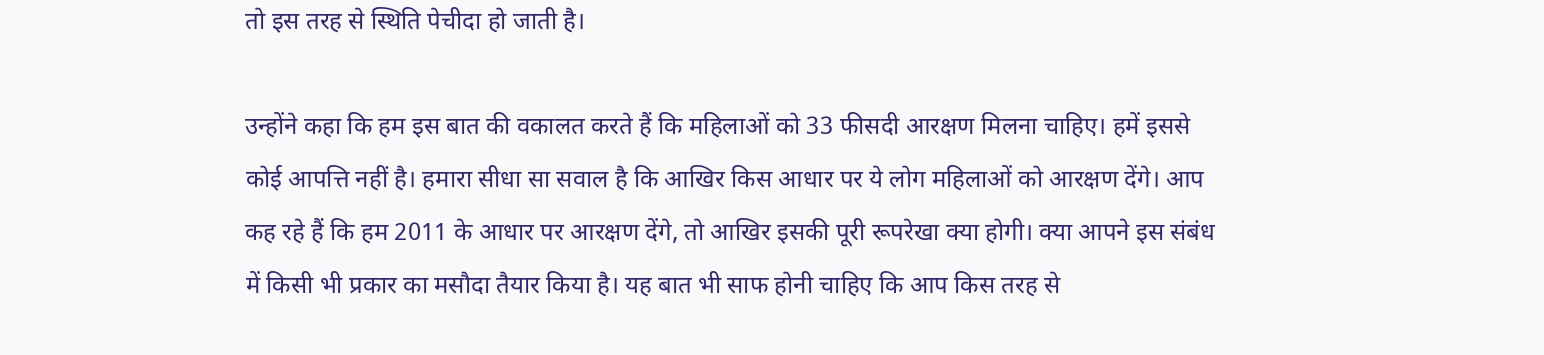तो इस तरह से स्थिति पेचीदा हो जाती है।

उन्होंने कहा कि हम इस बात की वकालत करते हैं कि महिलाओं को 33 फीसदी आरक्षण मिलना चाहिए। हमें इससे कोई आपत्ति नहीं है। हमारा सीधा सा सवाल है कि आखिर किस आधार पर ये लोग महिलाओं को आरक्षण देंगे। आप कह रहे हैं कि हम 2011 के आधार पर आरक्षण देंगे, तो आखिर इसकी पूरी रूपरेखा क्या होगी। क्या आपने इस संबंध में किसी भी प्रकार का मसौदा तैयार किया है। यह बात भी साफ होनी चाहिए कि आप किस तरह से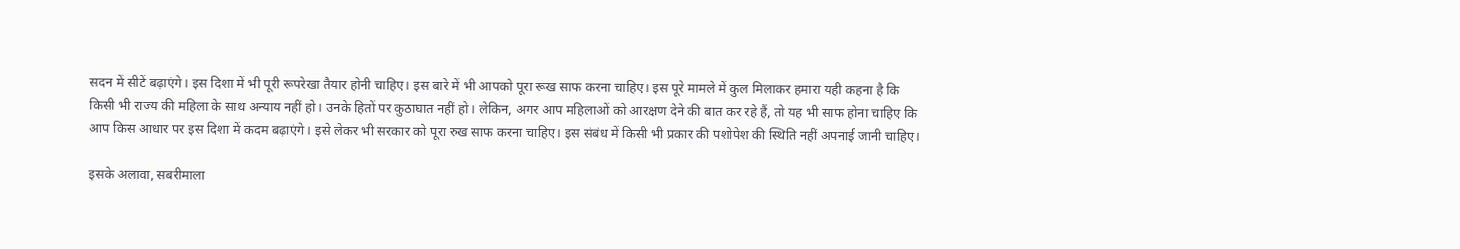सदन में सीटें बढ़ाएंगे। इस दिशा में भी पूरी रूपरेखा तैयार होनी चाहिए। इस बारे में भी आपको पूरा रूख साफ करना चाहिए। इस पूरे मामले में कुल मिलाकर हमारा यही कहना है कि किसी भी राज्य की महिला के साथ अन्याय नहीं हो। उनके हितों पर कुठाघात नहीं हो। लेकिन, अगर आप महिलाओं को आरक्षण देने की बात कर रहे हैं, तो यह भी साफ होना चाहिए कि आप किस आधार पर इस दिशा में कदम बढ़ाएंगे। इसे लेकर भी सरकार को पूरा रुख साफ करना चाहिए। इस संबंध में किसी भी प्रकार की पशोपेश की स्थिति नहीं अपनाई जानी चाहिए।

इसके अलावा, सबरीमाला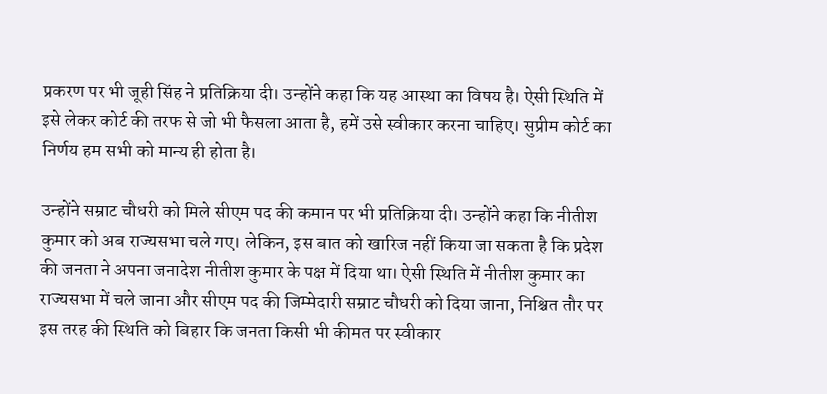प्रकरण पर भी जूही सिंह ने प्रतिक्रिया दी। उन्होंने कहा कि यह आस्था का विषय है। ऐसी स्थिति में इसे लेकर कोर्ट की तरफ से जो भी फैसला आता है, हमें उसे स्वीकार करना चाहिए। सुप्रीम कोर्ट का निर्णय हम सभी को मान्य ही होता है।

उन्होंने सम्राट चौधरी को मिले सीएम पद की कमान पर भी प्रतिक्रिया दी। उन्होंने कहा कि नीतीश कुमार को अब राज्यसभा चले गए। लेकिन, इस बात को खारिज नहीं किया जा सकता है कि प्रदेश की जनता ने अपना जनादेश नीतीश कुमार के पक्ष में दिया था। ऐसी स्थिति में नीतीश कुमार का राज्यसभा में चले जाना और सीएम पद की जिम्मेदारी सम्राट चौधरी को दिया जाना, निश्चित तौर पर इस तरह की स्थिति को बिहार कि जनता किसी भी कीमत पर स्वीकार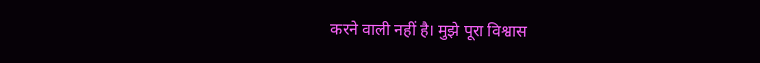करने वाली नहीं है। मुझे पूरा विश्वास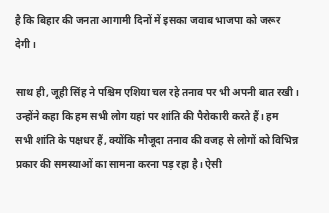है कि बिहार की जनता आगामी दिनों में इसका जवाब भाजपा को जरूर देगी।

साथ ही, जूही सिंह ने पश्चिम एशिया चल रहे तनाव पर भी अपनी बात रखी। उन्होंने कहा कि हम सभी लोग यहां पर शांति की पैरोकारी करते हैं। हम सभी शांति के पक्षधर हैं, क्योंकि मौजूदा तनाव की वजह से लोगों को विभिन्न प्रकार की समस्याओं का सामना करना पड़ रहा है। ऐसी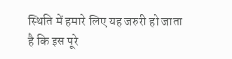स्थिति में हमारे लिए यह जरुरी हो जाता है कि इस पूरे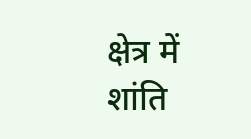क्षेत्र में शांति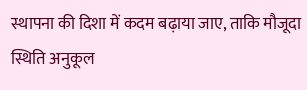स्थापना की दिशा में कदम बढ़ाया जाए, ताकि मौजूदा स्थिति अनुकूल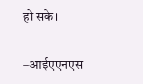हो सके।

–आईएएनएस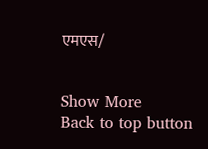एमएस/


Show More
Back to top button